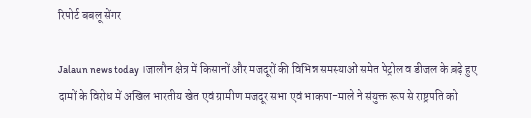रिपोर्ट बबलू सेंगर

Jalaun news today ।जालौन क्षेत्र में किसानों और मजदूरों की विभिन्न समस्याओं समेत पेट्रोल व डीजल के ब़ढ़े हुए दामों के विरोध में अखिल भारतीय खेत एवं ग्रामीण मजदूर सभा एवं भाकपा-माले ने संयुक्त रूप से राष्ट्रपति को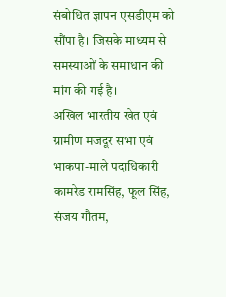संबोधित ज्ञापन एसडीएम को सौंपा है। जिसके माध्यम से समस्याओं के समाधान की मांग की गई है।
अखिल भारतीय खेत एवं ग्रामीण मजदूर सभा एवं भाकपा-माले पदाधिकारी कामरेड रामसिंह, फूल सिंह, संजय गौतम,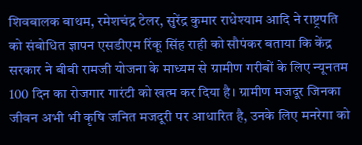शिवबालक बाथम, रमेशचंद्र टेलर, सुरेंद्र कुमार राधेश्याम आदि ने राष्ट्रपति को संबोधित ज्ञापन एसडीएम रिंकू सिंह राही को सौपंकर बताया कि केंद्र सरकार ने बीबी रामजी योजना के माध्यम से ग्रामीण गरीबों के लिए न्यूनतम 100 दिन का रोजगार गारंटी को खत्म कर दिया है। ग्रामीण मजदूर जिनका जीवन अभी भी कृषि जनित मजदूरी पर आधारित है, उनके लिए मनरेगा को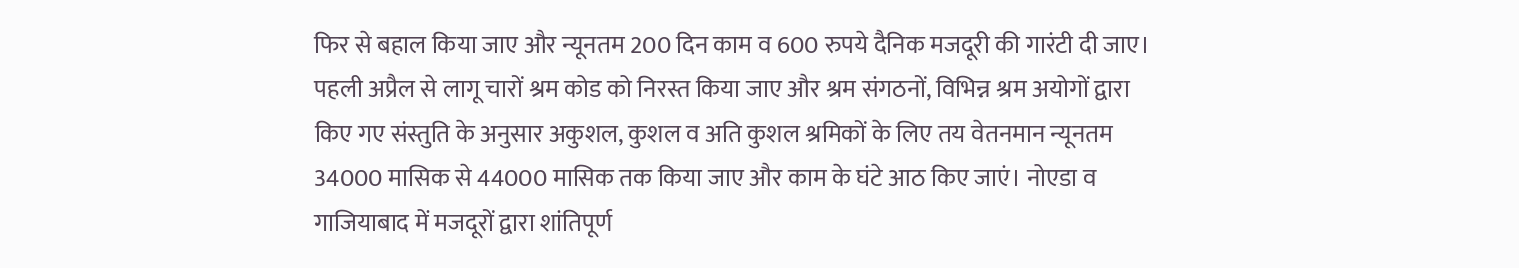फिर से बहाल किया जाए और न्यूनतम 200 दिन काम व 600 रुपये दैनिक मजदूरी की गारंटी दी जाए। पहली अप्रैल से लागू चारों श्रम कोड को निरस्त किया जाए और श्रम संगठनों, विभिन्न श्रम अयोगों द्वारा किए गए संस्तुति के अनुसार अकुशल, कुशल व अति कुशल श्रमिकों के लिए तय वेतनमान न्यूनतम 34000 मासिक से 44000 मासिक तक किया जाए और काम के घंटे आठ किए जाएं। नोएडा व गाजियाबाद में मजदूरों द्वारा शांतिपूर्ण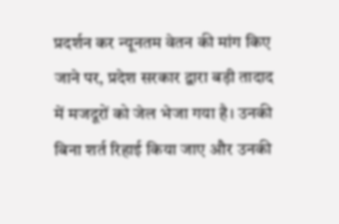प्रदर्शन कर न्यूनतम वेतन की मांग किए जाने पर, प्रदेश सरकार द्वारा बड़ी तादाद में मजदूरों को जेल भेजा गया है। उनकी बिना शर्त रिहाई किया जाए और उनकी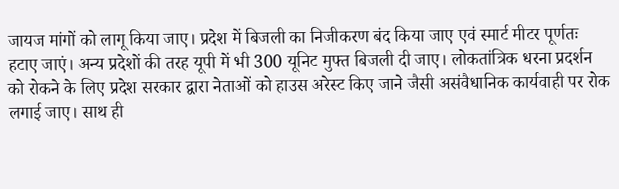जायज मांगों को लागू किया जाए। प्रदेश में बिजली का निजीकरण बंद किया जाए एवं स्मार्ट मीटर पूर्णतः हटाए जाएं। अन्य प्रदेशों की तरह यूपी में भी 300 यूनिट मुफ्त बिजली दी जाए। लोकतांत्रिक धरना प्रदर्शन को रोकने के लिए प्रदेश सरकार द्वारा नेताओं को हाउस अरेस्ट किए जाने जैसी असंवैधानिक कार्यवाही पर रोक लगाई जाए। साथ ही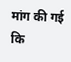मांग की गई कि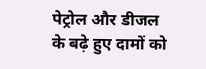पेट्रोल और डीजल के बढ़े हुए दामों को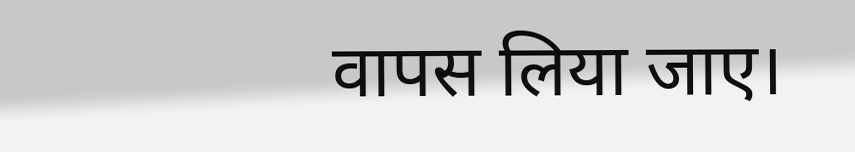वापस लिया जाए।